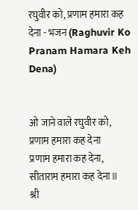रघुवीर को, प्रणाम हमारा कह देना - भजन (Raghuvir Ko Pranam Hamara Keh Dena)


ओ जाने वाले रघुवीर को,
प्रणाम हमारा कह देना
प्रणाम हमारा कह देना,
सीताराम हमारा कह देना ॥
श्री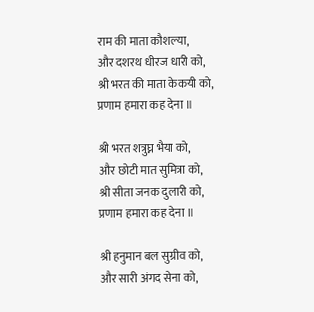राम की माता कौशल्या,
और दशरथ धीरज धारी को,
श्री भरत की माता केकयी को,
प्रणाम हमारा कह देना ॥

श्री भरत शत्रुघ्न भैया को,
और छोटी मात सुमित्रा को,
श्री सीता जनक दुलारी को,
प्रणाम हमारा कह देना ॥

श्री हनुमान बल सुग्रीव को,
और सारी अंगद सेना को,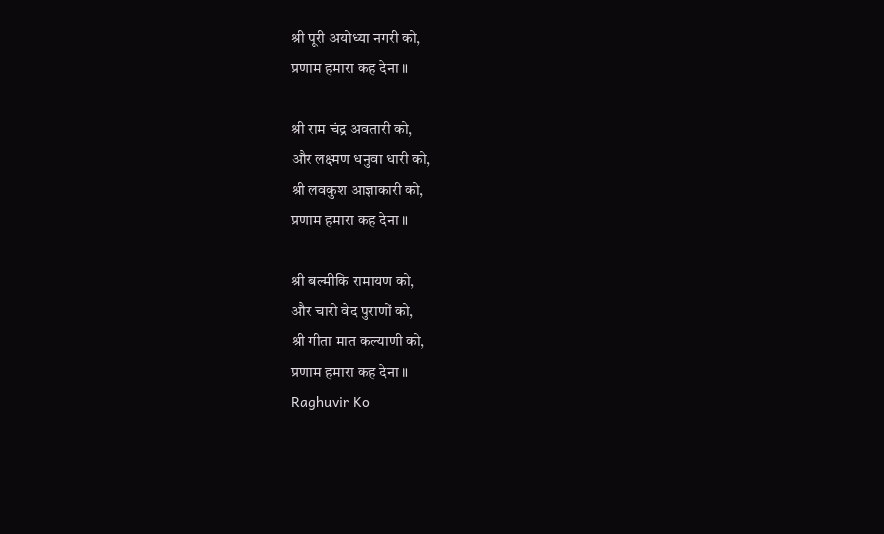श्री पूरी अयोध्या नगरी को,
प्रणाम हमारा कह देना ॥

श्री राम चंद्र अवतारी को,
और लक्ष्मण धनुवा धारी को,
श्री लवकुश आज्ञाकारी को,
प्रणाम हमारा कह देना ॥

श्री बल्मीकि रामायण को,
और चारो वेद पुराणों को,
श्री गीता मात कल्याणी को,
प्रणाम हमारा कह देना ॥
Raghuvir Ko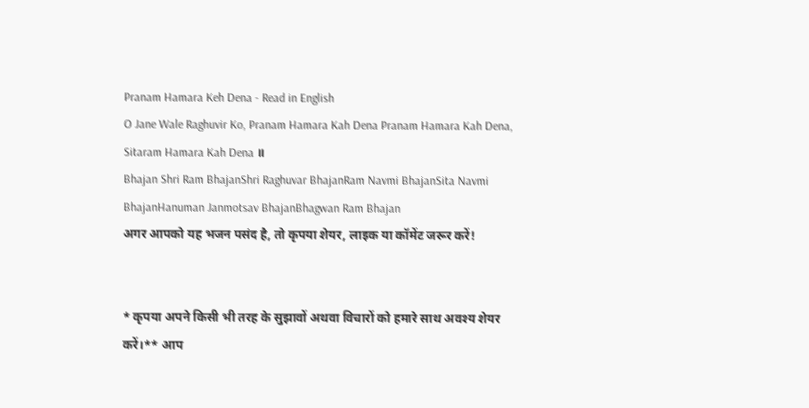Pranam Hamara Keh Dena - Read in English
O Jane Wale Raghuvir Ko, Pranam Hamara Kah Dena Pranam Hamara Kah Dena, Sitaram Hamara Kah Dena ॥
Bhajan Shri Ram BhajanShri Raghuvar BhajanRam Navmi BhajanSita Navmi BhajanHanuman Janmotsav BhajanBhagwan Ram Bhajan
अगर आपको यह भजन पसंद है, तो कृपया शेयर, लाइक या कॉमेंट जरूर करें!


* कृपया अपने किसी भी तरह के सुझावों अथवा विचारों को हमारे साथ अवश्य शेयर करें।** आप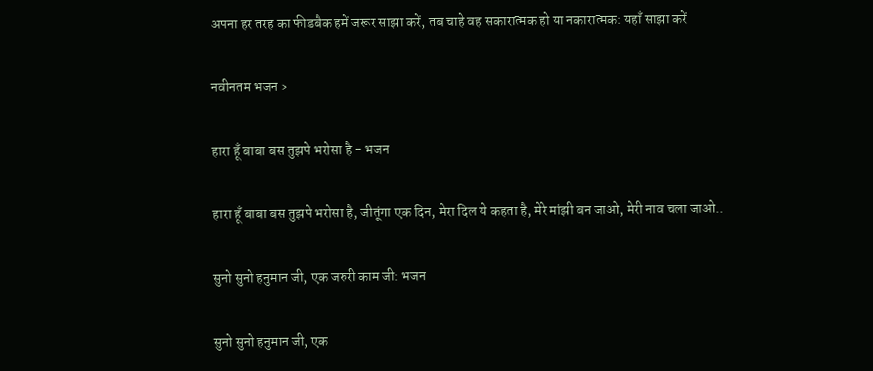अपना हर तरह का फीडबैक हमें जरूर साझा करें, तब चाहे वह सकारात्मक हो या नकारात्मक: यहाँ साझा करें

नवीनतम भजन ›

हारा हूँ बाबा बस तुझपे भरोसा है - भजन

हारा हूँ बाबा बस तुझपे भरोसा है, जीतूंगा एक दिन, मेरा दिल ये कहता है, मेरे मांझी बन जाओ, मेरी नाव चला जाओ..

सुनो सुनो हनुमान जी, एक जरुरी काम जी: भजन

सुनो सुनो हनुमान जी, एक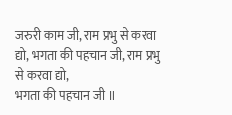जरुरी काम जी, राम प्रभु से करवा द्यो, भगता की पहचान जी, राम प्रभु से करवा द्यो,
भगता की पहचान जी ॥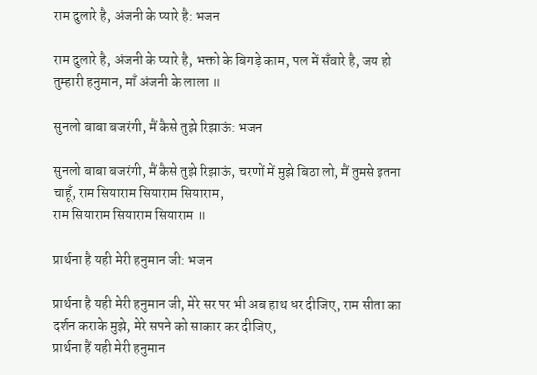राम दुलारे है, अंजनी के प्यारे है: भजन

राम दुलारे है, अंजनी के प्यारे है, भक्तो के बिगड़े काम, पल में सँवारे है, जय हो तुम्हारी हनुमान, माँ अंजनी के लाला ॥

सुनलो बाबा बजरंगी, मैं कैसे तुझे रिझाऊं: भजन

सुनलो बाबा बजरंगी, मैं कैसे तुझे रिझाऊं, चरणों में मुझे बिठा लो, मैं तुमसे इतना चाहूँ, राम सियाराम सियाराम सियाराम,
राम सियाराम सियाराम सियाराम ॥

प्रार्थना है यही मेरी हनुमान जी: भजन

प्रार्थना है यही मेरी हनुमान जी, मेरे सर पर भी अब हाथ धर दीजिए, राम सीता का दर्शन कराके मुझे, मेरे सपने को साकार कर दीजिए,
प्रार्थना हैं यही मेरी हनुमान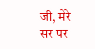जी, मेरे सर पर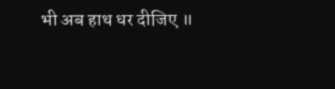भी अब हाथ धर दीजिए ॥